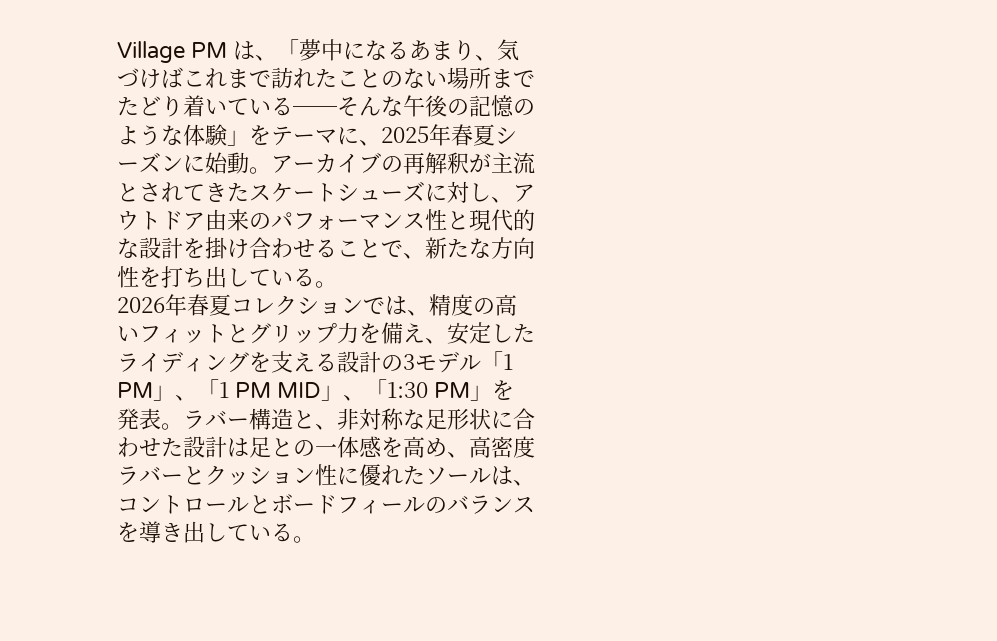Village PM は、「夢中になるあまり、気づけばこれまで訪れたことのない場所までたどり着いている──そんな午後の記憶のような体験」をテーマに、2025年春夏シーズンに始動。アーカイブの再解釈が主流とされてきたスケートシューズに対し、アウトドア由来のパフォーマンス性と現代的な設計を掛け合わせることで、新たな方向性を打ち出している。
2026年春夏コレクションでは、精度の高いフィットとグリップ力を備え、安定したライディングを支える設計の3モデル「1 PM」、「1 PM MID」、「1:30 PM」を発表。ラバー構造と、非対称な足形状に合わせた設計は足との一体感を高め、高密度ラバーとクッション性に優れたソールは、コントロールとボードフィールのバランスを導き出している。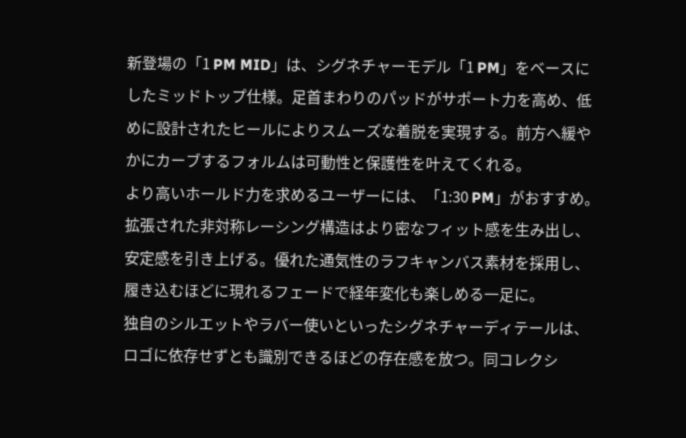新登場の「1 PM MID」は、シグネチャーモデル「1 PM」をベースにしたミッドトップ仕様。足首まわりのパッドがサポート力を高め、低めに設計されたヒールによりスムーズな着脱を実現する。前方へ緩やかにカーブするフォルムは可動性と保護性を叶えてくれる。
より高いホールド力を求めるユーザーには、「1:30 PM」がおすすめ。拡張された非対称レーシング構造はより密なフィット感を生み出し、安定感を引き上げる。優れた通気性のラフキャンバス素材を採用し、履き込むほどに現れるフェードで経年変化も楽しめる一足に。
独自のシルエットやラバー使いといったシグネチャーディテールは、ロゴに依存せずとも識別できるほどの存在感を放つ。同コレクシ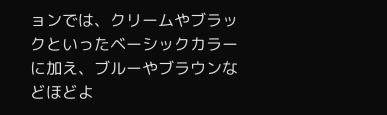ョンでは、クリームやブラックといったベーシックカラーに加え、ブルーやブラウンなどほどよ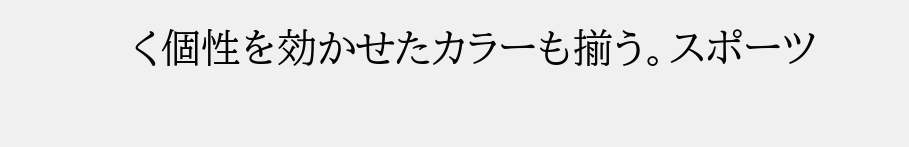く個性を効かせたカラーも揃う。スポーツ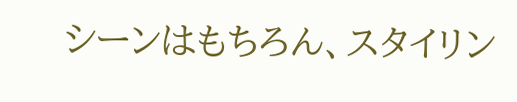シーンはもちろん、スタイリン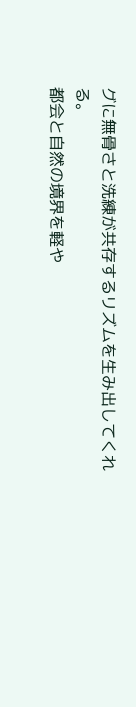グに無骨さと洗練が共存するリズムを生み出してくれる。
都会と自然の境界を軽や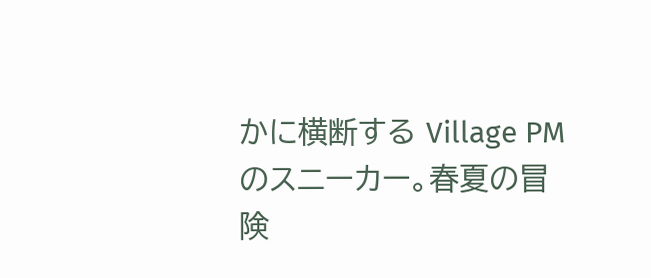かに横断する Village PM のスニーカー。春夏の冒険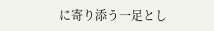に寄り添う一足とし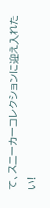て、スニーカーコレクションに迎え入れたい!